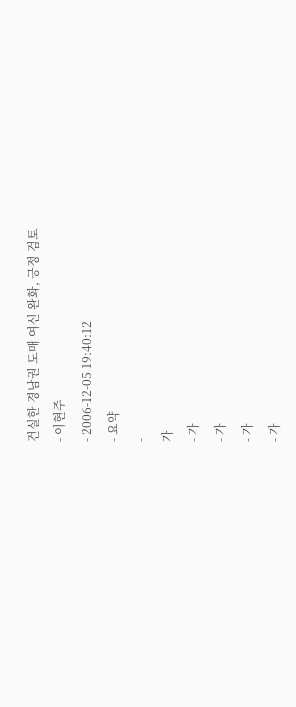건실한 경남권 도매 여신 완화, 긍정 검토
- 이현주
- 2006-12-05 19:40:12
- 요약
-
가
- 가
- 가
- 가
- 가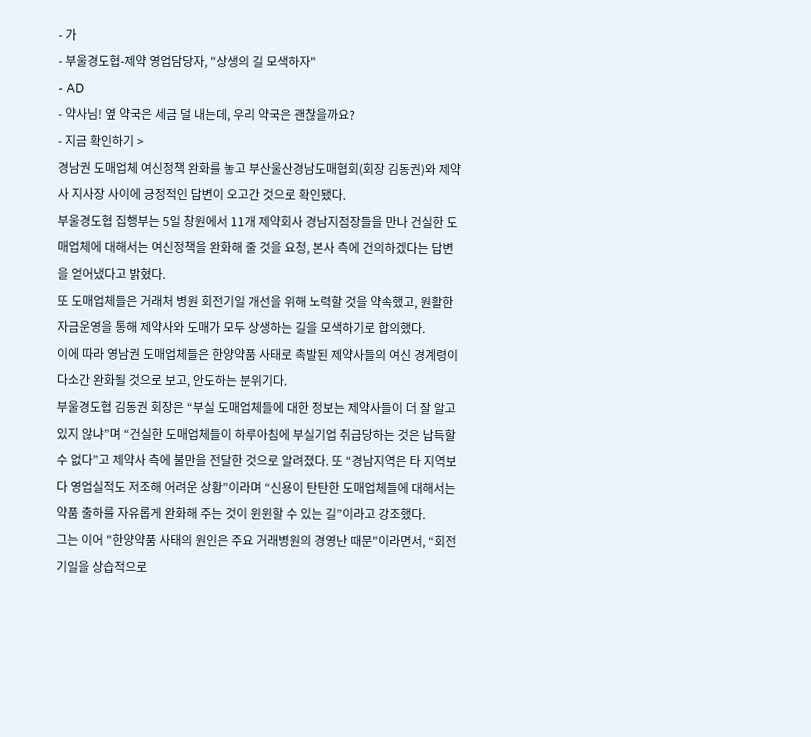- 가
- 부울경도협-제약 영업담당자, "상생의 길 모색하자"
- AD
- 약사님! 옆 약국은 세금 덜 내는데, 우리 약국은 괜찮을까요?
- 지금 확인하기 >
경남권 도매업체 여신정책 완화를 놓고 부산울산경남도매협회(회장 김동권)와 제약사 지사장 사이에 긍정적인 답변이 오고간 것으로 확인됐다.
부울경도협 집행부는 5일 창원에서 11개 제약회사 경남지점장들을 만나 건실한 도매업체에 대해서는 여신정책을 완화해 줄 것을 요청, 본사 측에 건의하겠다는 답변을 얻어냈다고 밝혔다.
또 도매업체들은 거래처 병원 회전기일 개선을 위해 노력할 것을 약속했고, 원활한 자금운영을 통해 제약사와 도매가 모두 상생하는 길을 모색하기로 합의했다.
이에 따라 영남권 도매업체들은 한양약품 사태로 촉발된 제약사들의 여신 경계령이 다소간 완화될 것으로 보고, 안도하는 분위기다.
부울경도협 김동권 회장은 “부실 도매업체들에 대한 정보는 제약사들이 더 잘 알고 있지 않냐”며 “건실한 도매업체들이 하루아침에 부실기업 취급당하는 것은 납득할 수 없다”고 제약사 측에 불만을 전달한 것으로 알려졌다. 또 “경남지역은 타 지역보다 영업실적도 저조해 어려운 상황”이라며 “신용이 탄탄한 도매업체들에 대해서는 약품 출하를 자유롭게 완화해 주는 것이 윈윈할 수 있는 길”이라고 강조했다.
그는 이어 "한양약품 사태의 원인은 주요 거래병원의 경영난 때문"이라면서, “회전기일을 상습적으로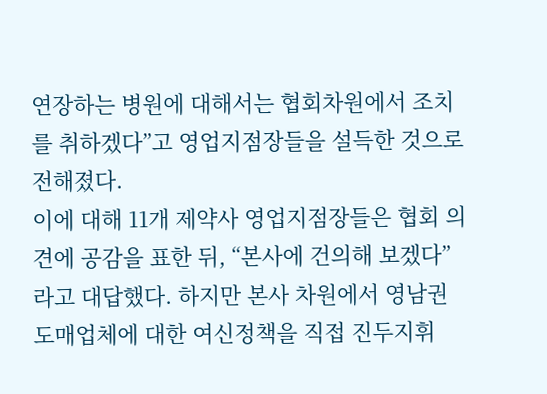연장하는 병원에 대해서는 협회차원에서 조치를 취하겠다”고 영업지점장들을 설득한 것으로 전해졌다.
이에 대해 11개 제약사 영업지점장들은 협회 의견에 공감을 표한 뒤, “본사에 건의해 보겠다”라고 대답했다. 하지만 본사 차원에서 영남권 도매업체에 대한 여신정책을 직접 진두지휘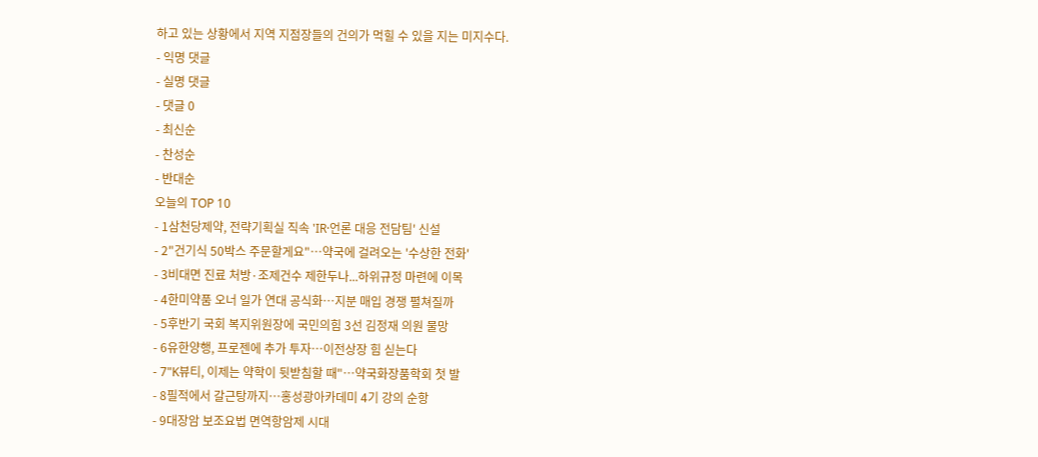하고 있는 상황에서 지역 지점장들의 건의가 먹힐 수 있을 지는 미지수다.
- 익명 댓글
- 실명 댓글
- 댓글 0
- 최신순
- 찬성순
- 반대순
오늘의 TOP 10
- 1삼천당제약, 전략기획실 직속 'IR·언론 대응 전담팀' 신설
- 2"건기식 50박스 주문할게요"…약국에 걸려오는 '수상한 전화'
- 3비대면 진료 처방·조제건수 제한두나...하위규정 마련에 이목
- 4한미약품 오너 일가 연대 공식화…지분 매입 경쟁 펼쳐질까
- 5후반기 국회 복지위원장에 국민의힘 3선 김정재 의원 물망
- 6유한양행, 프로젠에 추가 투자…이전상장 힘 싣는다
- 7"K뷰티, 이제는 약학이 뒷받침할 때"…약국화장품학회 첫 발
- 8필적에서 갈근탕까지…홍성광아카데미 4기 강의 순항
- 9대장암 보조요법 면역항암제 시대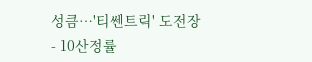성큼…'티쎈트릭' 도전장
- 10산정률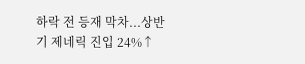하락 전 등재 막차...상반기 제네릭 진입 24%↑